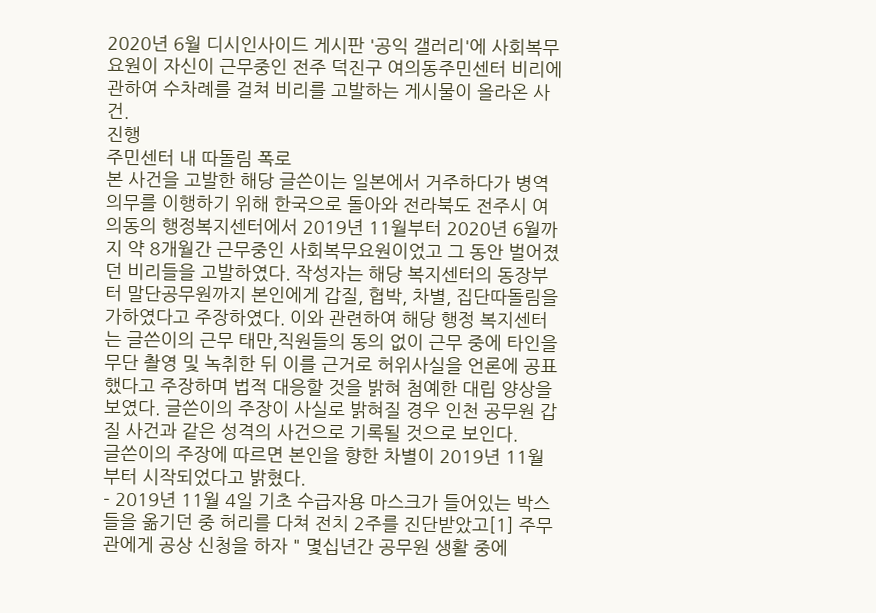2020년 6월 디시인사이드 게시판 '공익 갤러리'에 사회복무요원이 자신이 근무중인 전주 덕진구 여의동주민센터 비리에 관하여 수차례를 걸쳐 비리를 고발하는 게시물이 올라온 사건.
진행
주민센터 내 따돌림 폭로
본 사건을 고발한 해당 글쓴이는 일본에서 거주하다가 병역의무를 이행하기 위해 한국으로 돌아와 전라북도 전주시 여의동의 행정복지센터에서 2019년 11월부터 2020년 6월까지 약 8개월간 근무중인 사회복무요원이었고 그 동안 벌어졌던 비리들을 고발하였다. 작성자는 해당 복지센터의 동장부터 말단공무원까지 본인에게 갑질, 협박, 차별, 집단따돌림을 가하였다고 주장하였다. 이와 관련하여 해당 행정 복지센터는 글쓴이의 근무 태만,직원들의 동의 없이 근무 중에 타인을 무단 촬영 및 녹취한 뒤 이를 근거로 허위사실을 언론에 공표했다고 주장하며 법적 대응할 것을 밝혀 첨예한 대립 양상을 보였다. 글쓴이의 주장이 사실로 밝혀질 경우 인천 공무원 갑질 사건과 같은 성격의 사건으로 기록될 것으로 보인다.
글쓴이의 주장에 따르면 본인을 향한 차별이 2019년 11월부터 시작되었다고 밝혔다.
- 2019년 11월 4일 기초 수급자용 마스크가 들어있는 박스들을 옮기던 중 허리를 다쳐 전치 2주를 진단받았고[1] 주무관에게 공상 신청을 하자 " 몇십년간 공무원 생활 중에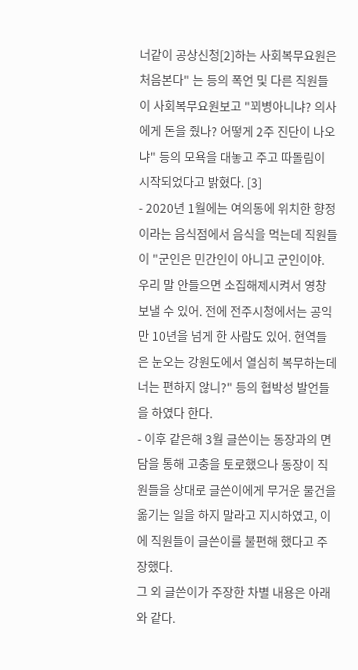너같이 공상신청[2]하는 사회복무요원은 처음본다" 는 등의 폭언 및 다른 직원들이 사회복무요원보고 "꾀병아니냐? 의사에게 돈을 줬나? 어떻게 2주 진단이 나오냐" 등의 모욕을 대놓고 주고 따돌림이 시작되었다고 밝혔다. [3]
- 2020년 1월에는 여의동에 위치한 향정이라는 음식점에서 음식을 먹는데 직원들이 "군인은 민간인이 아니고 군인이야. 우리 말 안들으면 소집해제시켜서 영창 보낼 수 있어. 전에 전주시청에서는 공익만 10년을 넘게 한 사람도 있어. 현역들은 눈오는 강원도에서 열심히 복무하는데 너는 편하지 않니?" 등의 협박성 발언들을 하였다 한다.
- 이후 같은해 3월 글쓴이는 동장과의 면담을 통해 고충을 토로했으나 동장이 직원들을 상대로 글쓴이에게 무거운 물건을 옮기는 일을 하지 말라고 지시하였고, 이에 직원들이 글쓴이를 불편해 했다고 주장했다.
그 외 글쓴이가 주장한 차별 내용은 아래와 같다.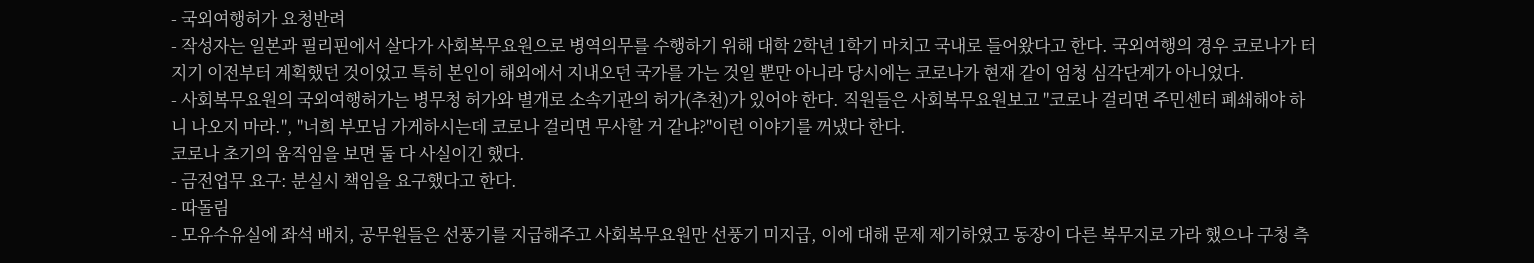- 국외여행허가 요청반려
- 작성자는 일본과 필리핀에서 살다가 사회복무요원으로 병역의무를 수행하기 위해 대학 2학년 1학기 마치고 국내로 들어왔다고 한다. 국외여행의 경우 코로나가 터지기 이전부터 계획했던 것이었고 특히 본인이 해외에서 지내오던 국가를 가는 것일 뿐만 아니라 당시에는 코로나가 현재 같이 엄청 심각단계가 아니었다.
- 사회복무요원의 국외여행허가는 병무청 허가와 별개로 소속기관의 허가(추천)가 있어야 한다. 직원들은 사회복무요원보고 "코로나 걸리면 주민센터 폐쇄해야 하니 나오지 마라.", "너희 부모님 가게하시는데 코로나 걸리면 무사할 거 같냐?"이런 이야기를 꺼냈다 한다.
코로나 초기의 움직임을 보면 둘 다 사실이긴 했다.
- 금전업무 요구: 분실시 책임을 요구했다고 한다.
- 따돌림
- 모유수유실에 좌석 배치, 공무원들은 선풍기를 지급해주고 사회복무요원만 선풍기 미지급, 이에 대해 문제 제기하였고 동장이 다른 복무지로 가라 했으나 구청 측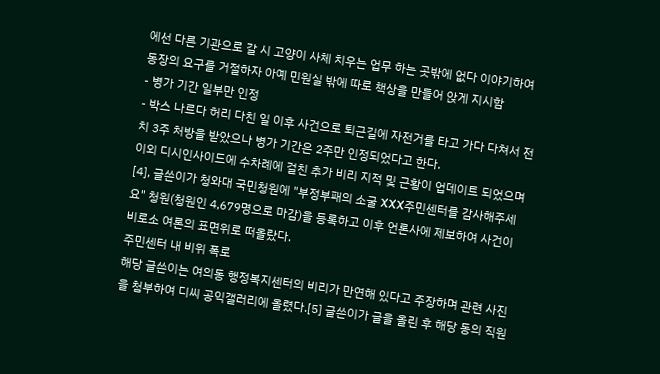에선 다른 기관으로 갈 시 고양이 사체 치우는 업무 하는 곳밖에 없다 이야기하여 동장의 요구를 거절하자 아예 민원실 밖에 따로 책상을 만들어 앉게 지시함
- 병가 기간 일부만 인정
- 박스 나르다 허리 다친 일 이후 사건으로 퇴근길에 자전거를 타고 가다 다쳐서 전치 3주 처방을 받았으나 병가 기간은 2주만 인정되었다고 한다.
이외 디시인사이드에 수차례에 걸친 추가 비리 지적 및 근황이 업데이트 되었으며[4], 글쓴이가 청와대 국민청원에 "부정부패의 소굴 XXX주민센터를 감사해주세요" 청원(청원인 4,679명으로 마감)을 등록하고 이후 언론사에 제보하여 사건이 비로소 여론의 표면위로 떠올랐다.
주민센터 내 비위 폭로
해당 글쓴이는 여의동 행정복지센터의 비리가 만연해 있다고 주장하며 관련 사진을 첨부하여 디씨 공익갤러리에 올렸다.[5] 글쓴이가 글을 올린 후 해당 동의 직원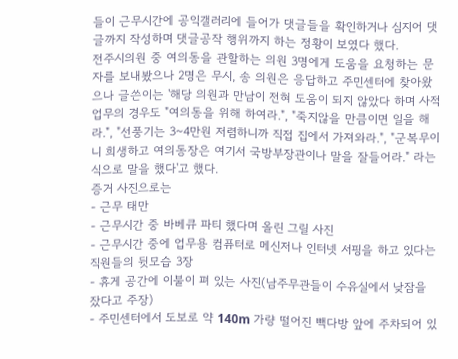들이 근무시간에 공익갤러리에 들어가 댓글들을 확인하거나 심지어 댓글까지 작성하며 댓글공작 행위까지 하는 정황이 보였다 했다.
전주시의원 중 여의동을 관할하는 의원 3명에게 도움을 요청하는 문자를 보내봤으나 2명은 무시, 송 의원은 응답하고 주민센터에 찾아왔으나 글쓴이는 '해당 의원과 만남이 전혀 도움이 되지 않았다 하며 사적업무의 경우도 "여의동을 위해 하여라.", "죽지않을 만큼이면 일을 해라.", "선풍기는 3~4만원 저렴하니까 직접 집에서 가져와라.", "군복무이니 희생하고 여의동장은 여기서 국방부장관이나 말을 잘들어라." 라는 식으로 말을 했다'고 했다.
증거 사진으로는
- 근무 태만
- 근무시간 중 바베큐 파티 했다며 올린 그릴 사진
- 근무시간 중에 업무용 컴퓨터로 메신저나 인터넷 서핑을 하고 있다는 직원들의 뒷모습 3장
- 휴게 공간에 이불이 펴 있는 사진(남주무관들이 수유실에서 낮잠을 잤다고 주장)
- 주민센터에서 도보로 약 140m 가량 떨어진 빽다방 앞에 주차되어 있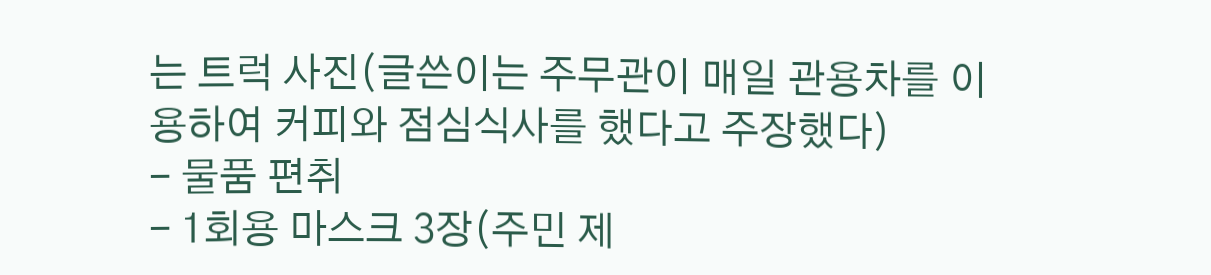는 트럭 사진(글쓴이는 주무관이 매일 관용차를 이용하여 커피와 점심식사를 했다고 주장했다)
- 물품 편취
- 1회용 마스크 3장(주민 제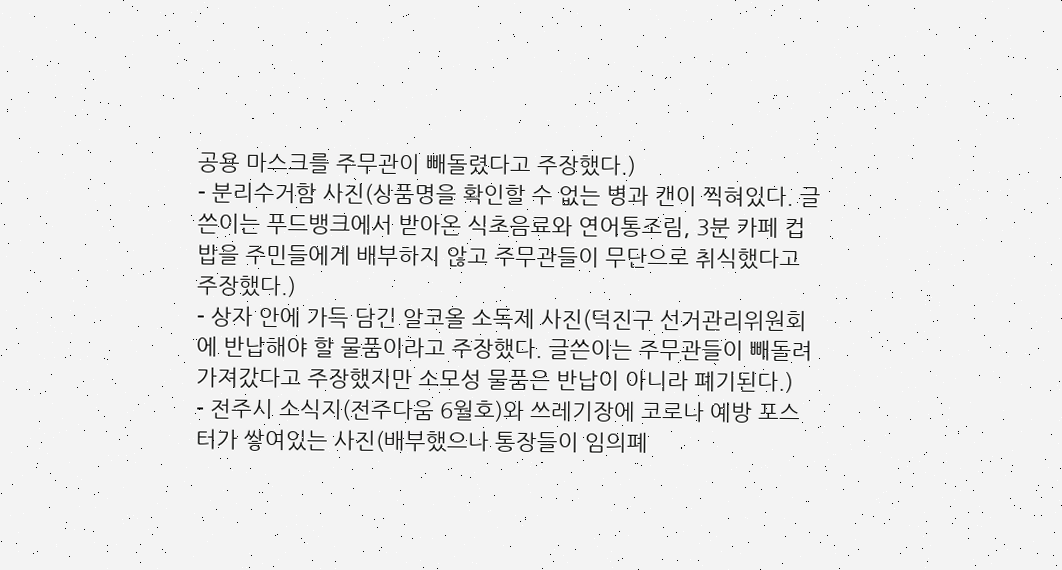공용 마스크를 주무관이 빼돌렸다고 주장했다.)
- 분리수거함 사진(상품명을 확인할 수 없는 병과 캔이 찍혀있다. 글쓴이는 푸드뱅크에서 받아온 식초음료와 연어통조림, 3분 카페 컵밥을 주민들에게 배부하지 않고 주무관들이 무단으로 취식했다고 주장했다.)
- 상자 안에 가득 담긴 알코올 소독제 사진(덕진구 선거관리위원회에 반납해야 할 물품이라고 주장했다. 글쓴이는 주무관들이 빼돌려 가져갔다고 주장했지만 소모성 물품은 반납이 아니라 폐기된다.)
- 전주시 소식지(전주다움 6월호)와 쓰레기장에 코로나 예방 포스터가 쌓여있는 사진(배부했으나 통장들이 임의폐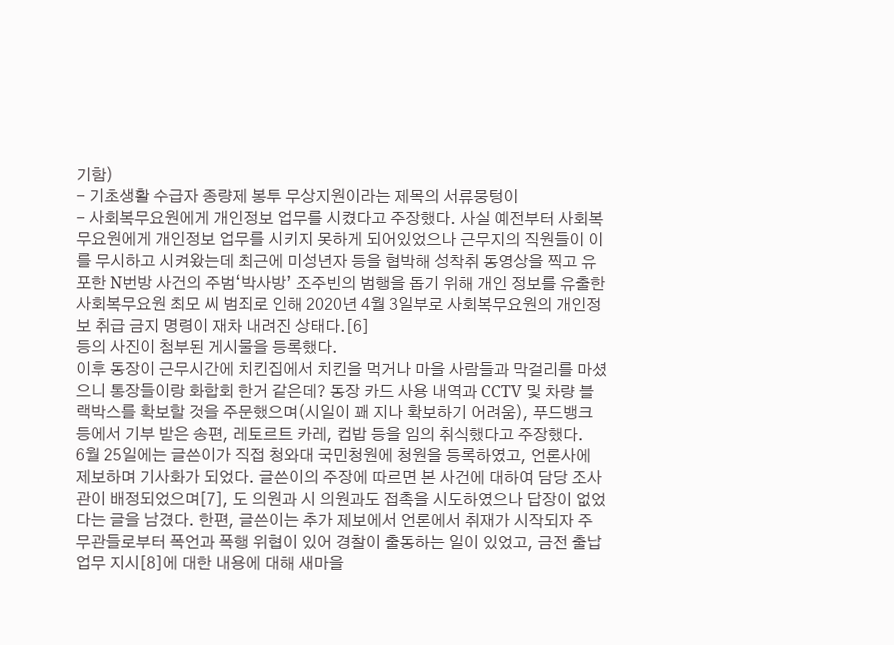기함)
- 기초생활 수급자 종량제 봉투 무상지원이라는 제목의 서류뭉텅이
- 사회복무요원에게 개인정보 업무를 시켰다고 주장했다. 사실 예전부터 사회복무요원에게 개인정보 업무를 시키지 못하게 되어있었으나 근무지의 직원들이 이를 무시하고 시켜왔는데 최근에 미성년자 등을 협박해 성착취 동영상을 찍고 유포한 N번방 사건의 주범‘박사방’ 조주빈의 범행을 돕기 위해 개인 정보를 유출한 사회복무요원 최모 씨 범죄로 인해 2020년 4월 3일부로 사회복무요원의 개인정보 취급 금지 명령이 재차 내려진 상태다.[6]
등의 사진이 첨부된 게시물을 등록했다.
이후 동장이 근무시간에 치킨집에서 치킨을 먹거나 마을 사람들과 막걸리를 마셨으니 통장들이랑 화합회 한거 같은데? 동장 카드 사용 내역과 CCTV 및 차량 블랙박스를 확보할 것을 주문했으며(시일이 꽤 지나 확보하기 어려움), 푸드뱅크 등에서 기부 받은 송편, 레토르트 카레, 컵밥 등을 임의 취식했다고 주장했다.
6월 25일에는 글쓴이가 직접 청와대 국민청원에 청원을 등록하였고, 언론사에 제보하며 기사화가 되었다. 글쓴이의 주장에 따르면 본 사건에 대하여 담당 조사관이 배정되었으며[7], 도 의원과 시 의원과도 접촉을 시도하였으나 답장이 없었다는 글을 남겼다. 한편, 글쓴이는 추가 제보에서 언론에서 취재가 시작되자 주무관들로부터 폭언과 폭행 위협이 있어 경찰이 출동하는 일이 있었고, 금전 출납업무 지시[8]에 대한 내용에 대해 새마을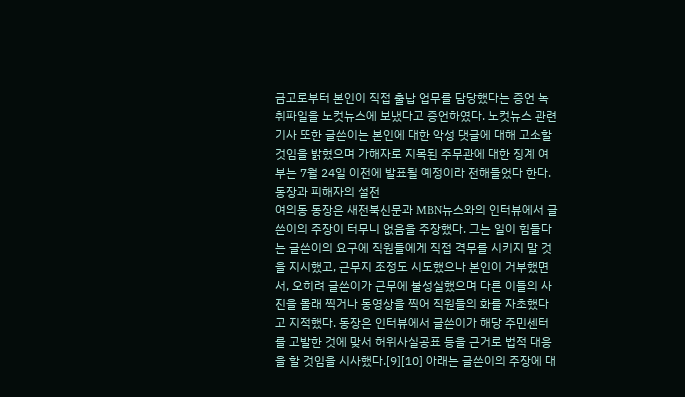금고로부터 본인이 직접 출납 업무를 담당했다는 증언 녹취파일을 노컷뉴스에 보냈다고 증언하였다. 노컷뉴스 관련 기사 또한 글쓴이는 본인에 대한 악성 댓글에 대해 고소할 것임을 밝혔으며 가해자로 지목된 주무관에 대한 징계 여부는 7월 24일 이전에 발표될 예정이라 전해들었다 한다.
동장과 피해자의 설전
여의동 동장은 새전북신문과 MBN뉴스와의 인터뷰에서 글쓴이의 주장이 터무니 없음을 주장했다. 그는 일이 힘들다는 글쓴이의 요구에 직원들에게 직접 격무를 시키지 말 것을 지시했고, 근무지 조정도 시도했으나 본인이 거부했면서, 오히려 글쓴이가 근무에 불성실했으며 다른 이들의 사진을 몰래 찍거나 동영상을 찍어 직원들의 화를 자초했다고 지적했다. 동장은 인터뷰에서 글쓴이가 해당 주민센터를 고발한 것에 맞서 허위사실공표 등을 근거로 법적 대응을 할 것임을 시사했다.[9][10] 아래는 글쓴이의 주장에 대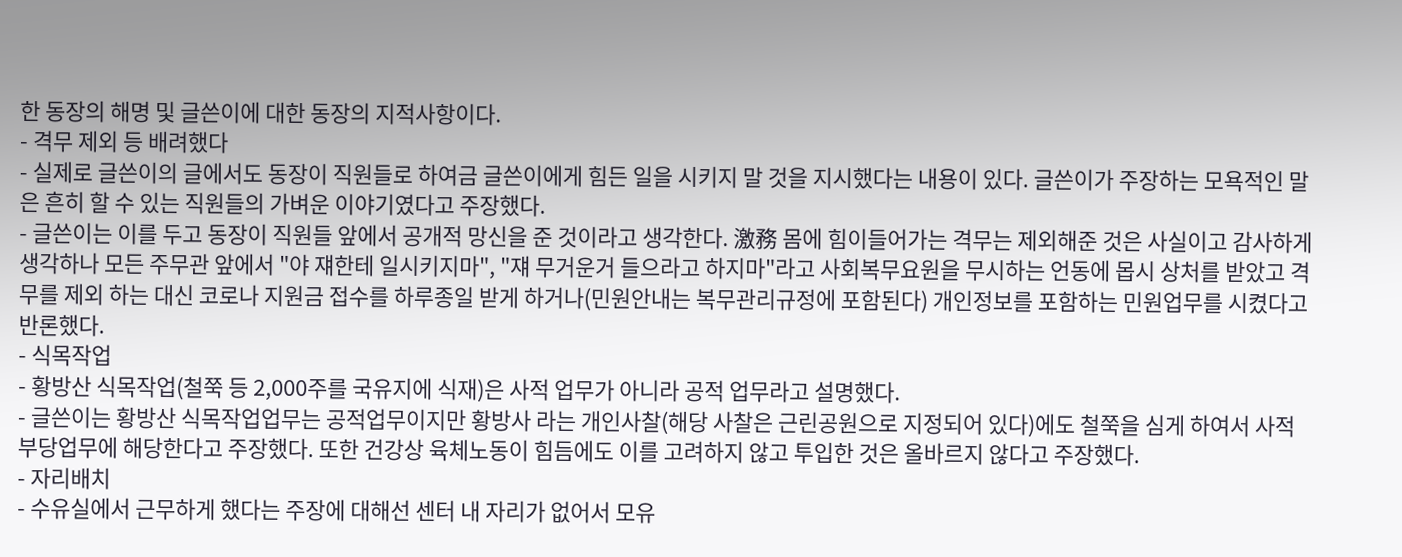한 동장의 해명 및 글쓴이에 대한 동장의 지적사항이다.
- 격무 제외 등 배려했다
- 실제로 글쓴이의 글에서도 동장이 직원들로 하여금 글쓴이에게 힘든 일을 시키지 말 것을 지시했다는 내용이 있다. 글쓴이가 주장하는 모욕적인 말은 흔히 할 수 있는 직원들의 가벼운 이야기였다고 주장했다.
- 글쓴이는 이를 두고 동장이 직원들 앞에서 공개적 망신을 준 것이라고 생각한다. 激務 몸에 힘이들어가는 격무는 제외해준 것은 사실이고 감사하게 생각하나 모든 주무관 앞에서 "야 쟤한테 일시키지마", "쟤 무거운거 들으라고 하지마"라고 사회복무요원을 무시하는 언동에 몹시 상처를 받았고 격무를 제외 하는 대신 코로나 지원금 접수를 하루종일 받게 하거나(민원안내는 복무관리규정에 포함된다) 개인정보를 포함하는 민원업무를 시켰다고 반론했다.
- 식목작업
- 황방산 식목작업(철쭉 등 2,000주를 국유지에 식재)은 사적 업무가 아니라 공적 업무라고 설명했다.
- 글쓴이는 황방산 식목작업업무는 공적업무이지만 황방사 라는 개인사찰(해당 사찰은 근린공원으로 지정되어 있다)에도 철쭉을 심게 하여서 사적 부당업무에 해당한다고 주장했다. 또한 건강상 육체노동이 힘듬에도 이를 고려하지 않고 투입한 것은 올바르지 않다고 주장했다.
- 자리배치
- 수유실에서 근무하게 했다는 주장에 대해선 센터 내 자리가 없어서 모유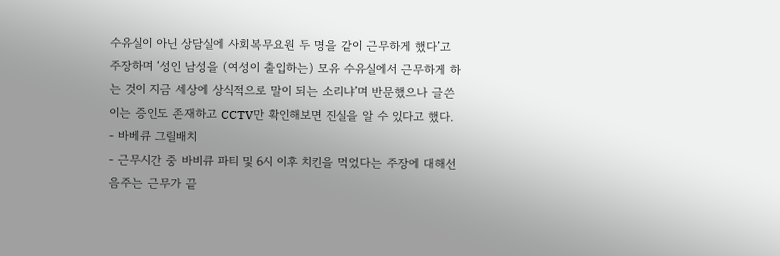수유실이 아닌 상담실에 사회복무요원 두 명을 같이 근무하게 했다’고 주장하며 ‘성인 남성을 (여성이 출입하는) 모유 수유실에서 근무하게 하는 것이 지금 세상에 상식적으로 말이 되는 소리냐’며 반문했으나 글쓴이는 증인도 존재하고 CCTV만 확인해보면 진실을 알 수 있다고 했다.
- 바베큐 그릴배치
- 근무시간 중 바비큐 파티 및 6시 이후 치킨을 먹었다는 주장에 대해선 음주는 근무가 끝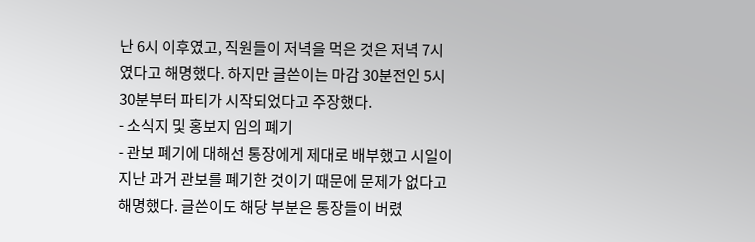난 6시 이후였고, 직원들이 저녁을 먹은 것은 저녁 7시였다고 해명했다. 하지만 글쓴이는 마감 30분전인 5시 30분부터 파티가 시작되었다고 주장했다.
- 소식지 및 홍보지 임의 폐기
- 관보 폐기에 대해선 통장에게 제대로 배부했고 시일이 지난 과거 관보를 폐기한 것이기 때문에 문제가 없다고 해명했다. 글쓴이도 해당 부분은 통장들이 버렸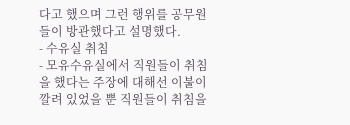다고 했으며 그런 행위를 공무원들이 방관했다고 설명했다.
- 수유실 취침
- 모유수유실에서 직원들이 취침을 했다는 주장에 대해선 이불이 깔려 있었을 뿐 직원들이 취침을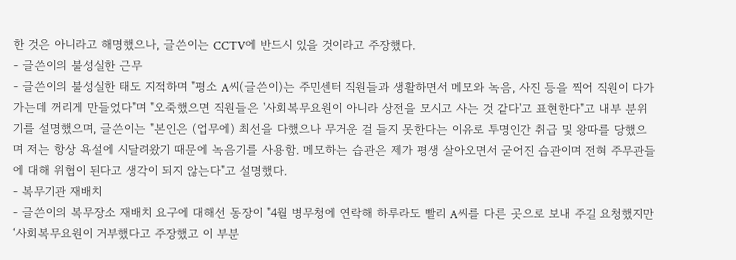한 것은 아니라고 해명했으나, 글쓴이는 CCTV에 반드시 있을 것이라고 주장했다.
- 글쓴이의 불성실한 근무
- 글쓴이의 불성실한 태도 지적하며 "평소 A씨(글쓴이)는 주민센터 직원들과 생활하면서 메모와 녹음, 사진 등을 찍어 직원이 다가가는데 꺼리게 만들었다"며 "오죽했으면 직원들은 '사회복무요원이 아니라 상전을 모시고 사는 것 같다'고 표현한다"고 내부 분위기를 설명했으며, 글쓴이는 "본인은 (업무에) 최선을 다했으나 무거운 걸 들지 못한다는 이유로 투명인간 취급 및 왕따를 당했으며 저는 항상 욕설에 시달려왔기 때문에 녹음기를 사용함. 메모하는 습관은 제가 평생 살아오면서 굳어진 습관이며 전혀 주무관들에 대해 위협이 된다고 생각이 되지 않는다"고 설명했다.
- 복무기관 재배치
- 글쓴이의 복무장소 재배치 요구에 대해선 동장이 "4월 병무청에 연락해 하루라도 빨리 A씨를 다른 곳으로 보내 주길 요청했지만 ‘사회복무요원이 거부했다고 주장했고 이 부분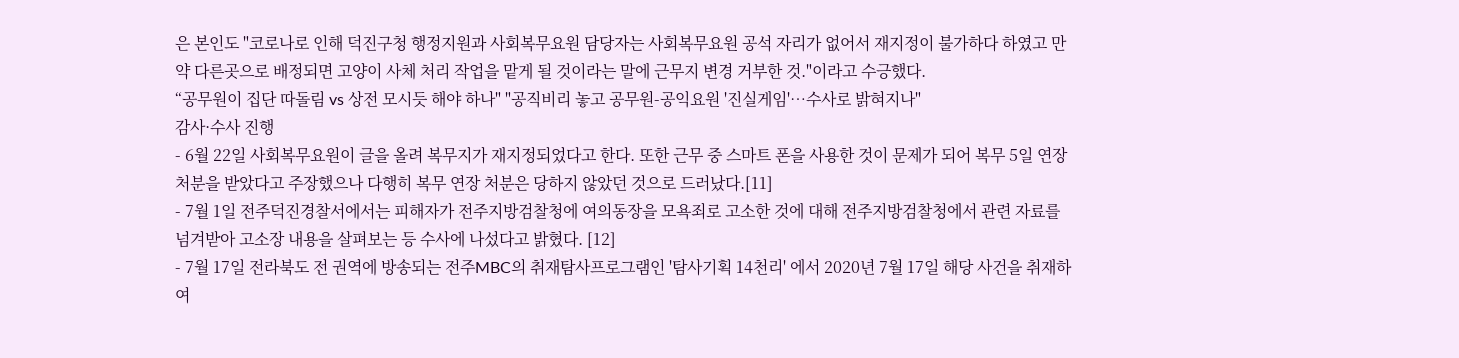은 본인도 "코로나로 인해 덕진구청 행정지원과 사회복무요원 담당자는 사회복무요원 공석 자리가 없어서 재지정이 불가하다 하였고 만약 다른곳으로 배정되면 고양이 사체 처리 작업을 맡게 될 것이라는 말에 근무지 변경 거부한 것."이라고 수긍했다.
“공무원이 집단 따돌림 vs 상전 모시듯 해야 하나" "공직비리 놓고 공무원-공익요원 '진실게임'…수사로 밝혀지나"
감사·수사 진행
- 6월 22일 사회복무요원이 글을 올려 복무지가 재지정되었다고 한다. 또한 근무 중 스마트 폰을 사용한 것이 문제가 되어 복무 5일 연장 처분을 받았다고 주장했으나 다행히 복무 연장 처분은 당하지 않았던 것으로 드러났다.[11]
- 7월 1일 전주덕진경찰서에서는 피해자가 전주지방검찰청에 여의동장을 모욕죄로 고소한 것에 대해 전주지방검찰청에서 관련 자료를 넘겨받아 고소장 내용을 살펴보는 등 수사에 나섰다고 밝혔다. [12]
- 7월 17일 전라북도 전 권역에 방송되는 전주MBC의 취재탐사프로그램인 '탐사기획 14천리' 에서 2020년 7월 17일 해당 사건을 취재하여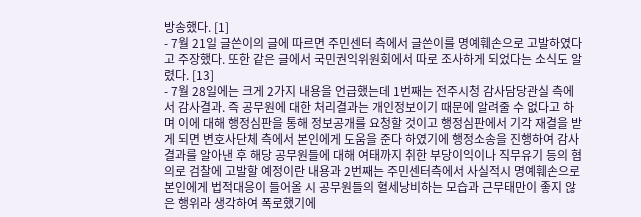방송했다. [1]
- 7월 21일 글쓴이의 글에 따르면 주민센터 측에서 글쓴이를 명예훼손으로 고발하였다고 주장했다. 또한 같은 글에서 국민권익위원회에서 따로 조사하게 되었다는 소식도 알렸다. [13]
- 7월 28일에는 크게 2가지 내용을 언급했는데 1번째는 전주시청 감사담당관실 측에서 감사결과. 즉 공무원에 대한 처리결과는 개인정보이기 때문에 알려줄 수 없다고 하며 이에 대해 행정심판을 통해 정보공개를 요청할 것이고 행정심판에서 기각 재결을 받게 되면 변호사단체 측에서 본인에게 도움을 준다 하였기에 행정소송을 진행하여 감사결과를 알아낸 후 해당 공무원들에 대해 여태까지 취한 부당이익이나 직무유기 등의 혐의로 검찰에 고발할 예정이란 내용과 2번째는 주민센터측에서 사실적시 명예훼손으로 본인에게 법적대응이 들어올 시 공무원들의 혈세낭비하는 모습과 근무태만이 좋지 않은 행위라 생각하여 폭로했기에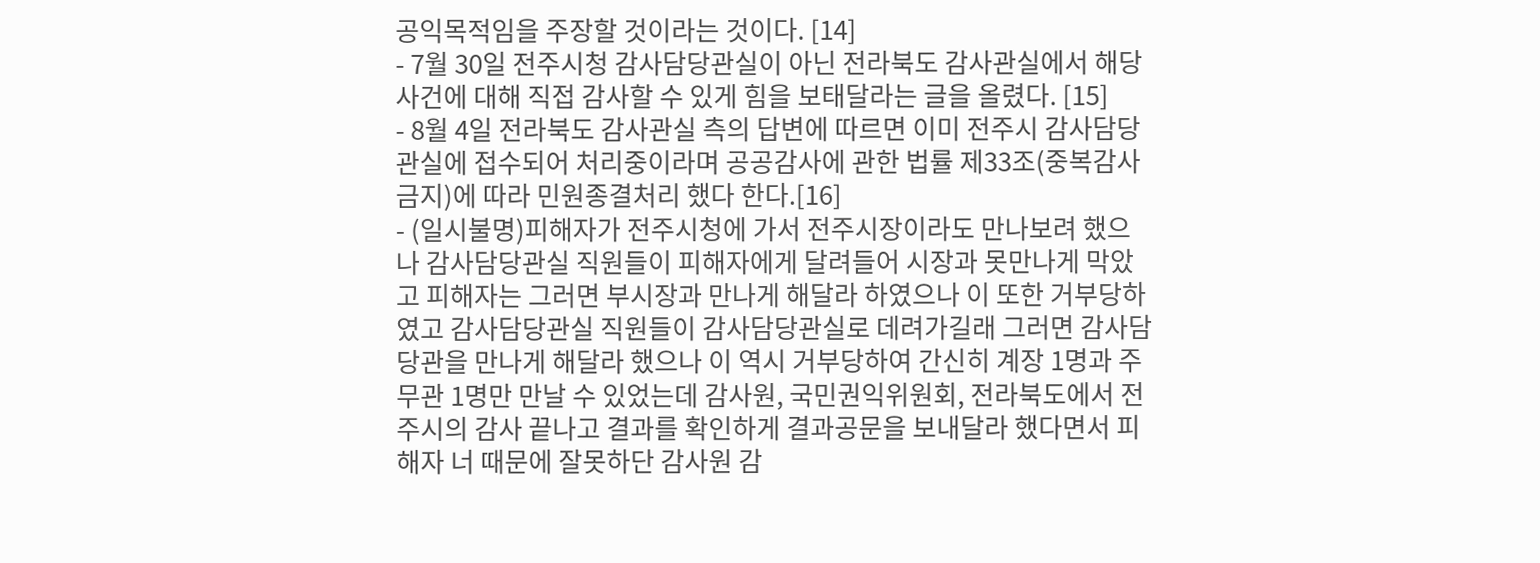공익목적임을 주장할 것이라는 것이다. [14]
- 7월 30일 전주시청 감사담당관실이 아닌 전라북도 감사관실에서 해당 사건에 대해 직접 감사할 수 있게 힘을 보태달라는 글을 올렸다. [15]
- 8월 4일 전라북도 감사관실 측의 답변에 따르면 이미 전주시 감사담당관실에 접수되어 처리중이라며 공공감사에 관한 법률 제33조(중복감사 금지)에 따라 민원종결처리 했다 한다.[16]
- (일시불명)피해자가 전주시청에 가서 전주시장이라도 만나보려 했으나 감사담당관실 직원들이 피해자에게 달려들어 시장과 못만나게 막았고 피해자는 그러면 부시장과 만나게 해달라 하였으나 이 또한 거부당하였고 감사담당관실 직원들이 감사담당관실로 데려가길래 그러면 감사담당관을 만나게 해달라 했으나 이 역시 거부당하여 간신히 계장 1명과 주무관 1명만 만날 수 있었는데 감사원, 국민권익위원회, 전라북도에서 전주시의 감사 끝나고 결과를 확인하게 결과공문을 보내달라 했다면서 피해자 너 때문에 잘못하단 감사원 감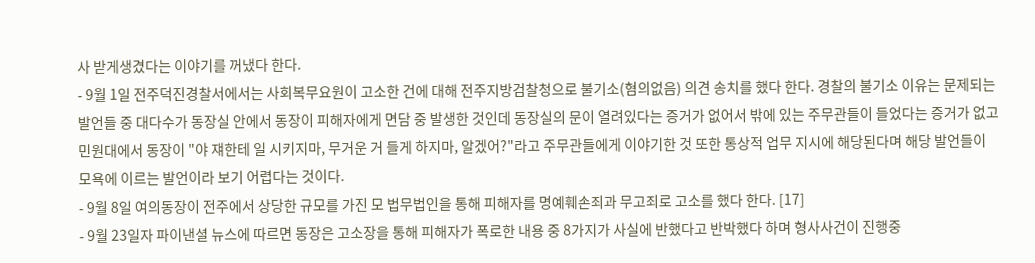사 받게생겼다는 이야기를 꺼냈다 한다.
- 9월 1일 전주덕진경찰서에서는 사회복무요원이 고소한 건에 대해 전주지방검찰청으로 불기소(혐의없음) 의견 송치를 했다 한다. 경찰의 불기소 이유는 문제되는 발언들 중 대다수가 동장실 안에서 동장이 피해자에게 면담 중 발생한 것인데 동장실의 문이 열려있다는 증거가 없어서 밖에 있는 주무관들이 들었다는 증거가 없고 민원대에서 동장이 "야 쟤한테 일 시키지마, 무거운 거 들게 하지마, 알겠어?"라고 주무관들에게 이야기한 것 또한 통상적 업무 지시에 해당된다며 해당 발언들이 모욕에 이르는 발언이라 보기 어렵다는 것이다.
- 9월 8일 여의동장이 전주에서 상당한 규모를 가진 모 법무법인을 통해 피해자를 명예훼손죄과 무고죄로 고소를 했다 한다. [17]
- 9월 23일자 파이낸셜 뉴스에 따르면 동장은 고소장을 통해 피해자가 폭로한 내용 중 8가지가 사실에 반했다고 반박했다 하며 형사사건이 진행중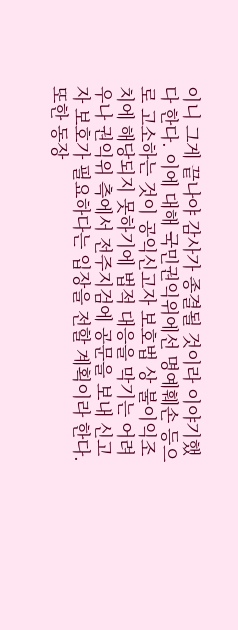이니 그게 끝나야 감사가 종결될 것이라 이야기했다 한다. 이에 대해 국민권익위에선 명예훼손 등으로 고소하는 것이 공익신고자 보호법 상 불이익조치에 해당되지 못하기에 법적 대응을 막기는 어려우나 권익위 측에서 전주지검에 공문을 보내 신고자 보호가 필요하다는 입장을 전할 계획이라 한다.또한 동장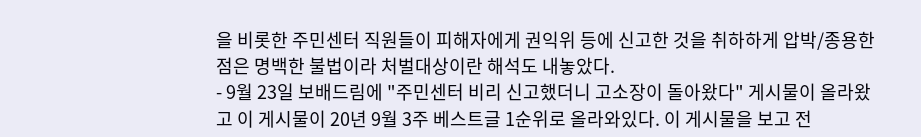을 비롯한 주민센터 직원들이 피해자에게 권익위 등에 신고한 것을 취하하게 압박/종용한 점은 명백한 불법이라 처벌대상이란 해석도 내놓았다.
- 9월 23일 보배드림에 "주민센터 비리 신고했더니 고소장이 돌아왔다" 게시물이 올라왔고 이 게시물이 20년 9월 3주 베스트글 1순위로 올라와있다. 이 게시물을 보고 전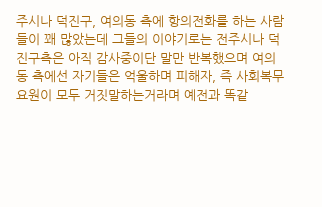주시나 덕진구, 여의동 측에 항의전화를 하는 사람들이 꽤 많았는데 그들의 이야기로는 전주시나 덕진구측은 아직 감사중이단 말만 반복했으며 여의동 측에선 자기들은 억울하며 피해자, 즉 사회복무요원이 모두 거짓말하는거라며 예전과 똑같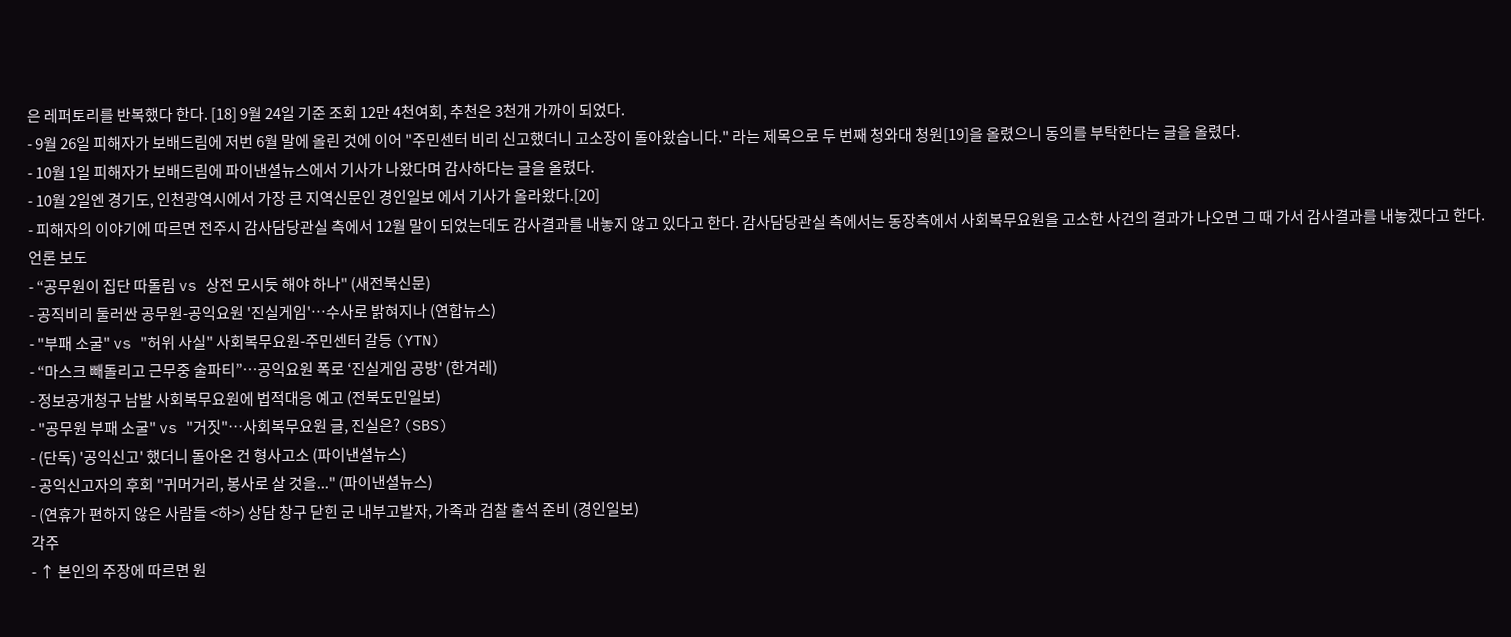은 레퍼토리를 반복했다 한다. [18] 9월 24일 기준 조회 12만 4천여회, 추천은 3천개 가까이 되었다.
- 9월 26일 피해자가 보배드림에 저번 6월 말에 올린 것에 이어 "주민센터 비리 신고했더니 고소장이 돌아왔습니다." 라는 제목으로 두 번째 청와대 청원[19]을 올렸으니 동의를 부탁한다는 글을 올렸다.
- 10월 1일 피해자가 보배드림에 파이낸셜뉴스에서 기사가 나왔다며 감사하다는 글을 올렸다.
- 10월 2일엔 경기도, 인천광역시에서 가장 큰 지역신문인 경인일보 에서 기사가 올라왔다.[20]
- 피해자의 이야기에 따르면 전주시 감사담당관실 측에서 12월 말이 되었는데도 감사결과를 내놓지 않고 있다고 한다. 감사담당관실 측에서는 동장측에서 사회복무요원을 고소한 사건의 결과가 나오면 그 때 가서 감사결과를 내놓겠다고 한다.
언론 보도
- “공무원이 집단 따돌림 vs 상전 모시듯 해야 하나" (새전북신문)
- 공직비리 둘러싼 공무원-공익요원 '진실게임'…수사로 밝혀지나 (연합뉴스)
- "부패 소굴" vs "허위 사실" 사회복무요원-주민센터 갈등 (YTN)
- “마스크 빼돌리고 근무중 술파티”…공익요원 폭로 ‘진실게임 공방' (한겨레)
- 정보공개청구 남발 사회복무요원에 법적대응 예고 (전북도민일보)
- "공무원 부패 소굴" vs "거짓"…사회복무요원 글, 진실은? (SBS)
- (단독) '공익신고' 했더니 돌아온 건 형사고소 (파이낸셜뉴스)
- 공익신고자의 후회 "귀머거리, 봉사로 살 것을..." (파이낸셜뉴스)
- (연휴가 편하지 않은 사람들 <하>) 상담 창구 닫힌 군 내부고발자, 가족과 검찰 출석 준비 (경인일보)
각주
- ↑ 본인의 주장에 따르면 원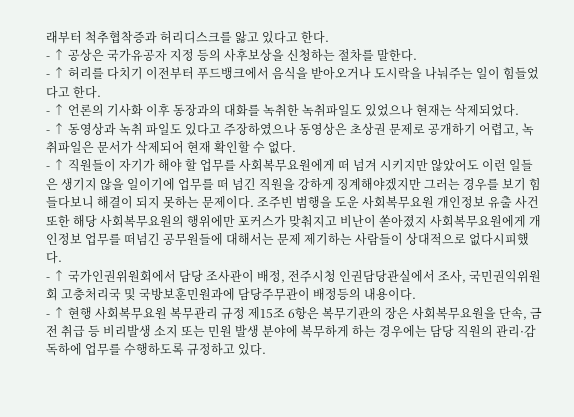래부터 척추협착증과 허리디스크를 앓고 있다고 한다.
- ↑ 공상은 국가유공자 지정 등의 사후보상을 신청하는 절차를 말한다.
- ↑ 허리를 다치기 이전부터 푸드뱅크에서 음식을 받아오거나 도시락을 나눠주는 일이 힘들었다고 한다.
- ↑ 언론의 기사화 이후 동장과의 대화를 녹취한 녹취파일도 있었으나 현재는 삭제되었다.
- ↑ 동영상과 녹취 파일도 있다고 주장하였으나 동영상은 초상권 문제로 공개하기 어렵고, 녹취파일은 문서가 삭제되어 현재 확인할 수 없다.
- ↑ 직원들이 자기가 해야 할 업무를 사회복무요원에게 떠 넘겨 시키지만 않았어도 이런 일들은 생기지 않을 일이기에 업무를 떠 넘긴 직원을 강하게 징계해야겠지만 그러는 경우를 보기 힘들다보니 해결이 되지 못하는 문제이다. 조주빈 범행을 도운 사회복무요원 개인정보 유출 사건 또한 해당 사회복무요원의 행위에만 포커스가 맞춰지고 비난이 쏟아졌지 사회복무요원에게 개인정보 업무를 떠넘긴 공무원들에 대해서는 문제 제기하는 사람들이 상대적으로 없다시피했다.
- ↑ 국가인권위원회에서 담당 조사관이 배정, 전주시청 인권담당관실에서 조사, 국민권익위원회 고충처리국 및 국방보훈민원과에 담당주무관이 배정등의 내용이다.
- ↑ 현행 사회복무요원 복무관리 규정 제15조 6항은 복무기관의 장은 사회복무요원을 단속, 금전 취급 등 비리발생 소지 또는 민원 발생 분야에 복무하게 하는 경우에는 담당 직원의 관리·감독하에 업무를 수행하도록 규정하고 있다.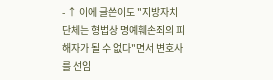- ↑ 이에 글쓴이도 "지방자치단체는 형법상 명예훼손죄의 피해자가 될 수 없다"면서 변호사를 선임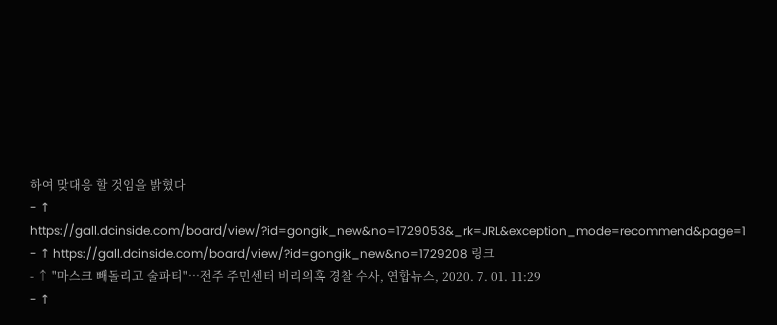하여 맞대응 할 것임을 밝혔다
- ↑ https://gall.dcinside.com/board/view/?id=gongik_new&no=1729053&_rk=JRL&exception_mode=recommend&page=1
- ↑ https://gall.dcinside.com/board/view/?id=gongik_new&no=1729208 링크
- ↑ "마스크 빼돌리고 술파티"…전주 주민센터 비리의혹 경찰 수사, 연합뉴스, 2020. 7. 01. 11:29
- ↑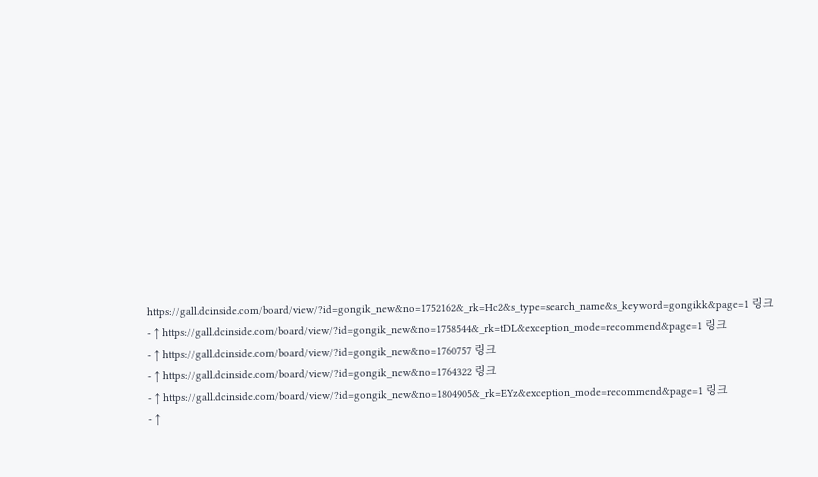https://gall.dcinside.com/board/view/?id=gongik_new&no=1752162&_rk=Hc2&s_type=search_name&s_keyword=gongikk&page=1 링크
- ↑ https://gall.dcinside.com/board/view/?id=gongik_new&no=1758544&_rk=tDL&exception_mode=recommend&page=1 링크
- ↑ https://gall.dcinside.com/board/view/?id=gongik_new&no=1760757 링크
- ↑ https://gall.dcinside.com/board/view/?id=gongik_new&no=1764322 링크
- ↑ https://gall.dcinside.com/board/view/?id=gongik_new&no=1804905&_rk=EYz&exception_mode=recommend&page=1 링크
- ↑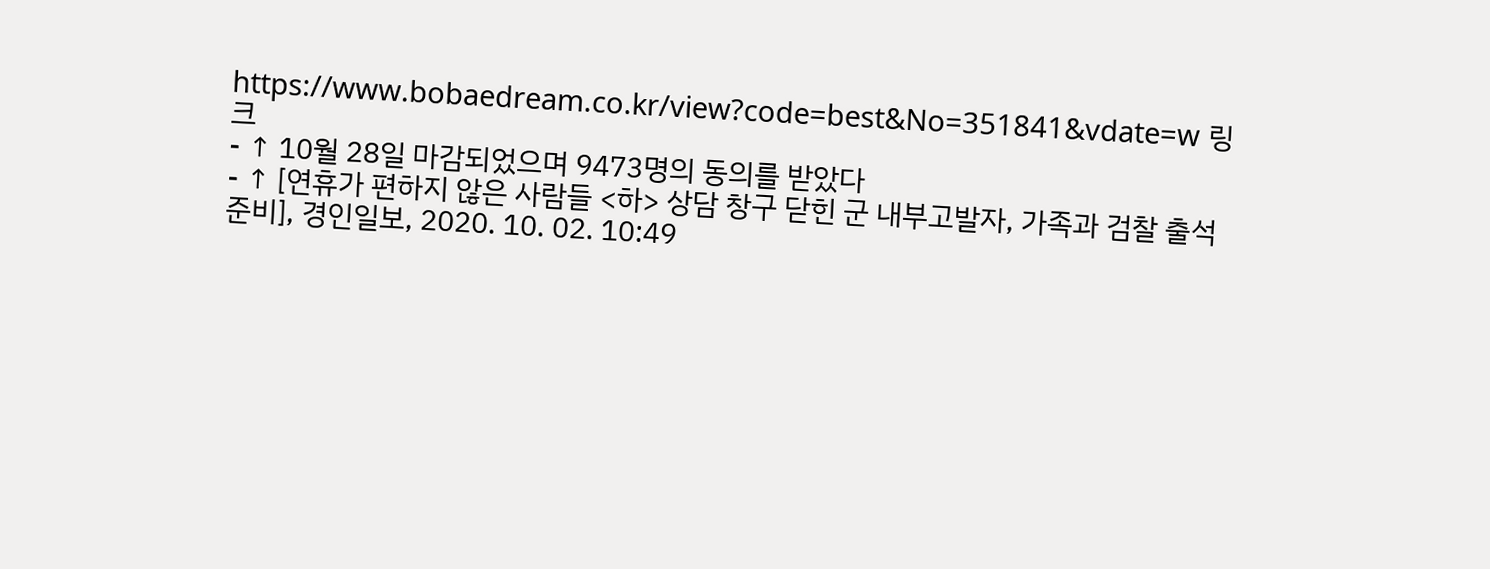https://www.bobaedream.co.kr/view?code=best&No=351841&vdate=w 링크
- ↑ 10월 28일 마감되었으며 9473명의 동의를 받았다
- ↑ [연휴가 편하지 않은 사람들 <하> 상담 창구 닫힌 군 내부고발자, 가족과 검찰 출석 준비], 경인일보, 2020. 10. 02. 10:49